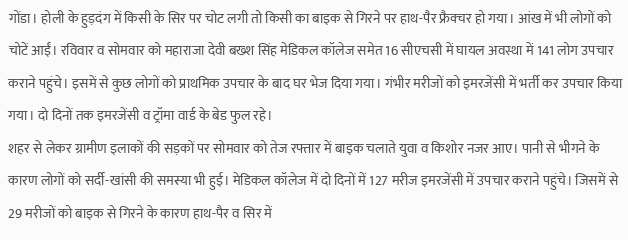गोंडा। होली के हुड़दंग में किसी के सिर पर चोट लगी तो किसी का बाइक से गिरने पर हाथ-पैर फ्रैक्चर हो गया। आंख में भी लोगों को चोटें आईं। रविवार व सोमवार को महाराजा देवी बख्श सिंह मेडिकल कॉलेज समेत 16 सीएचसी में घायल अवस्था में 141 लोग उपचार कराने पहुंचे। इसमें से कुछ लोगों को प्राथमिक उपचार के बाद घर भेज दिया गया। गंभीर मरीजों को इमरजेंसी में भर्ती कर उपचार किया गया। दो दिनों तक इमरजेंसी व ट्रॉमा वार्ड के बेड फुल रहे।
शहर से लेकर ग्रामीण इलाकों की सड़कों पर सोमवार को तेज रफ्तार में बाइक चलाते युवा व किशोर नजर आए। पानी से भीगने के कारण लोगों को सर्दी-खांसी की समस्या भी हुई। मेडिकल कॉलेज में दो दिनों में 127 मरीज इमरजेंसी में उपचार कराने पहुंचे। जिसमें से 29 मरीजों को बाइक से गिरने के कारण हाथ-पैर व सिर में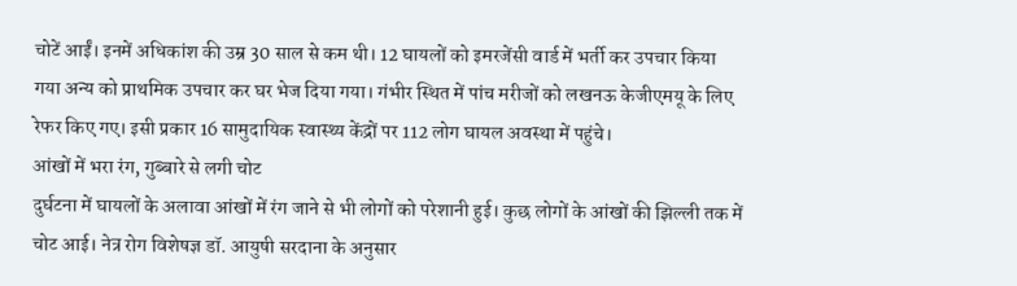चोटें आईं। इनमें अधिकांश की उम्र 30 साल से कम थी। 12 घायलों को इमरजेंसी वार्ड में भर्ती कर उपचार किया गया अन्य को प्राथमिक उपचार कर घर भेज दिया गया। गंभीर स्थित में पांच मरीजों को लखनऊ केजीएमयू के लिए रेफर किए गए। इसी प्रकार 16 सामुदायिक स्वास्थ्य केंद्रों पर 112 लोग घायल अवस्था में पहुंचे।
आंखों में भरा रंग, गुब्बारे से लगी चोट
दुर्घटना में घायलों के अलावा आंखों में रंग जाने से भी लोगों को परेशानी हुई। कुछ लोगों के आंखों की झिल्ली तक में चोट आई। नेत्र रोग विशेषज्ञ डॉ. आयुषी सरदाना के अनुसार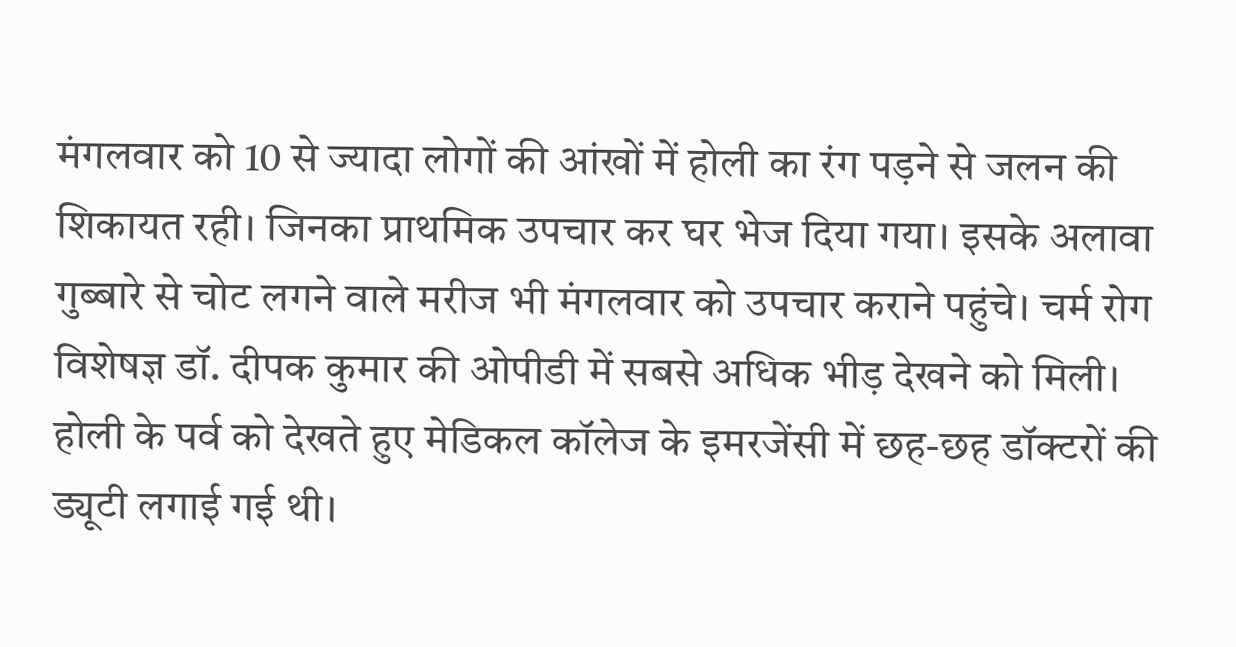मंगलवार को 10 से ज्यादा लोगों की आंखों में होली का रंग पड़ने से जलन की शिकायत रही। जिनका प्राथमिक उपचार कर घर भेज दिया गया। इसके अलावा गुब्बारे से चोट लगने वाले मरीज भी मंगलवार को उपचार कराने पहुंचे। चर्म रोग विशेषज्ञ डॉ. दीपक कुमार की ओपीडी में सबसे अधिक भीड़ देखने को मिली। होली के पर्व को देखते हुए मेडिकल कॉलेज के इमरजेंसी में छह-छह डॉक्टरों की ड्यूटी लगाई गई थी।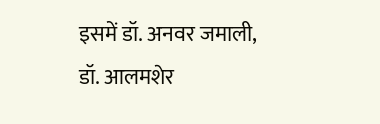इसमें डॉ. अनवर जमाली, डॉ. आलमशेर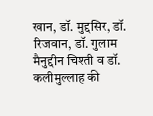खान, डॉ. मुद्दसिर, डॉ. रिजवान, डॉ. गुलाम मैनुद्दीन चिश्ती व डॉ. कलीमुल्लाह की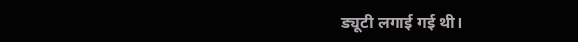ड्यूटी लगाई गई थी।